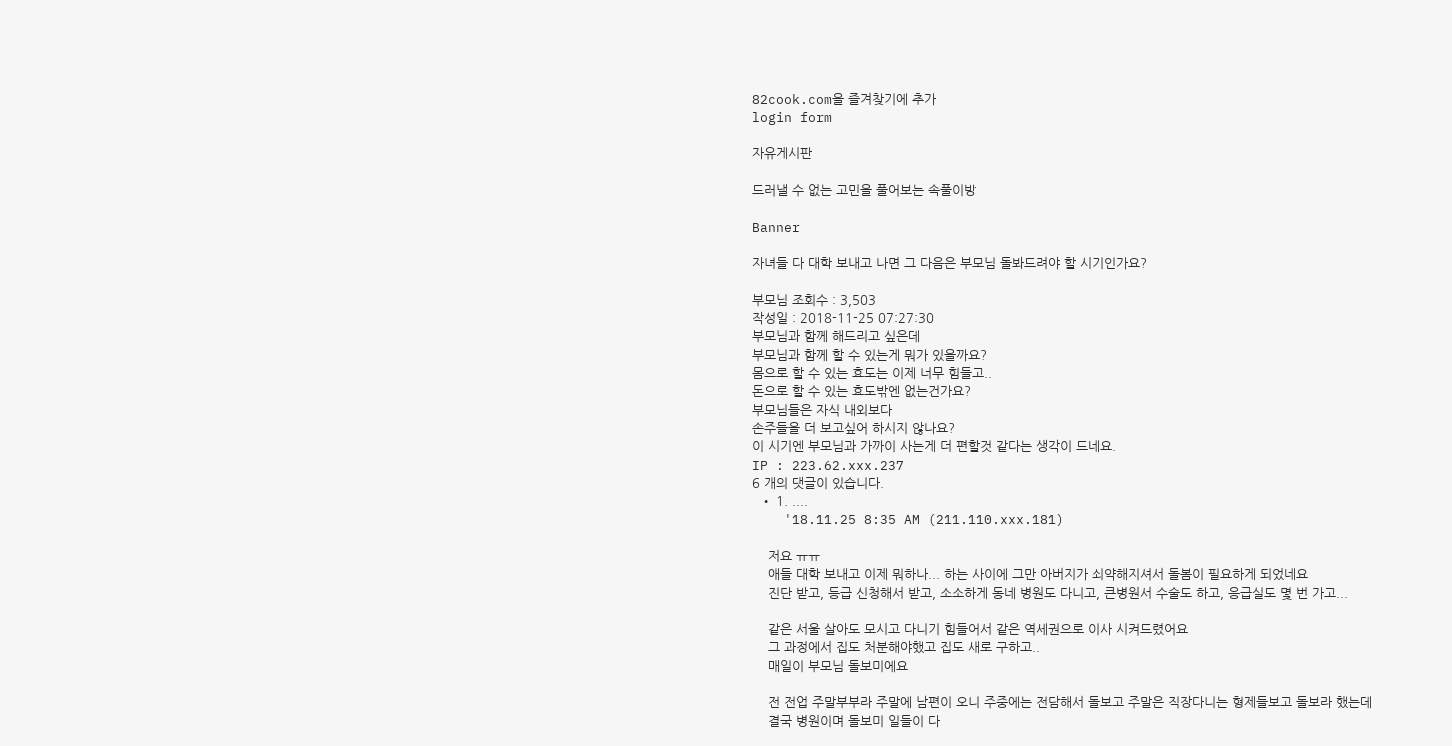82cook.com을 즐겨찾기에 추가
login form

자유게시판

드러낼 수 없는 고민을 풀어보는 속풀이방

Banner

자녀들 다 대학 보내고 나면 그 다음은 부모님 돌봐드려야 할 시기인가요?

부모님 조회수 : 3,503
작성일 : 2018-11-25 07:27:30
부모님과 함께 해드리고 싶은데
부모님과 함께 할 수 있는게 뭐가 있을까요?
몸으로 할 수 있는 효도는 이제 너무 힘들고..
돈으로 할 수 있는 효도밖엔 없는건가요?
부모님들은 자식 내외보다
손주들을 더 보고싶어 하시지 않나요?
이 시기엔 부모님과 가까이 사는게 더 편할것 같다는 생각이 드네요.
IP : 223.62.xxx.237
6 개의 댓글이 있습니다.
  • 1. ....
    '18.11.25 8:35 AM (211.110.xxx.181)

    저요 ㅠㅠ
    애들 대학 보내고 이제 뭐하나... 하는 사이에 그만 아버지가 쇠약해지셔서 돌봄이 필요하게 되었네요
    진단 받고, 등급 신청해서 받고, 소소하게 동네 병원도 다니고, 큰병원서 수술도 하고, 응급실도 몇 번 가고...

    같은 서울 살아도 모시고 다니기 힘들어서 같은 역세권으로 이사 시켜드렸어요
    그 과정에서 집도 처분해야했고 집도 새로 구하고..
    매일이 부모님 돌보미에요

    전 전업 주말부부라 주말에 남편이 오니 주중에는 전담해서 돌보고 주말은 직장다니는 형제들보고 돌보라 했는데
    결국 병원이며 돌보미 일들이 다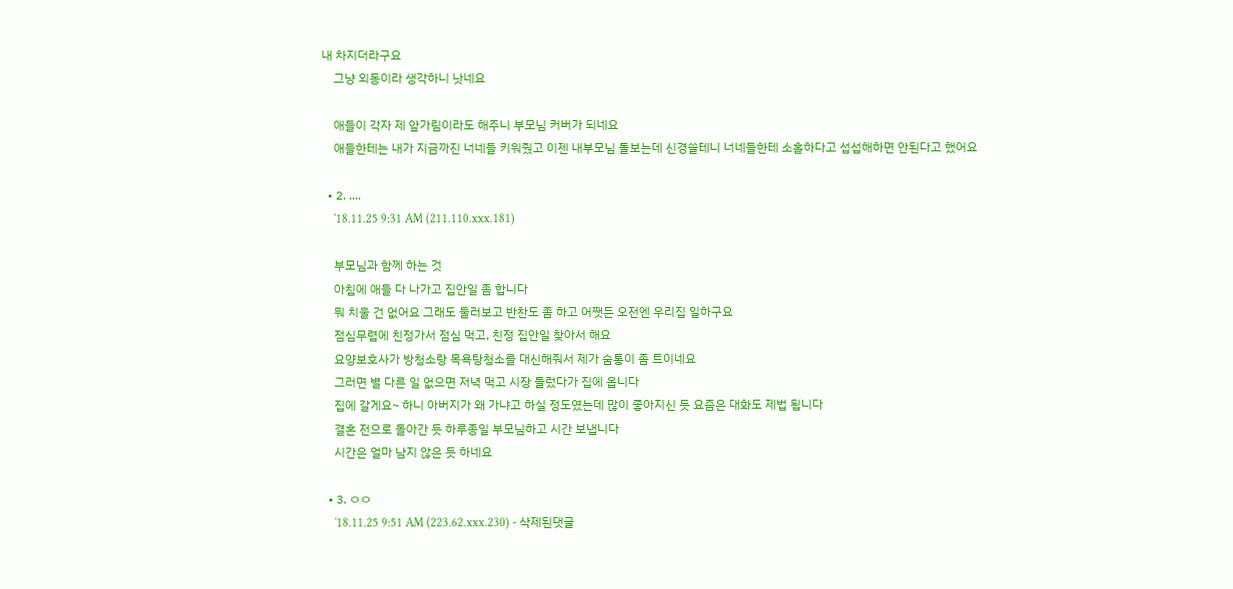내 차지더라구요
    그냥 외동이라 생각하니 낫네요

    애들이 각자 제 앞가림이라도 해주니 부모님 커버가 되네요
    애들한테는 내가 지금까진 너네들 키워줬고 이젠 내부모님 돌보는데 신경쓸테니 너네들한테 소홀하다고 섭섭해하면 안된다고 했어요

  • 2. ....
    '18.11.25 9:31 AM (211.110.xxx.181)

    부모님과 함께 하는 것
    아침에 애들 다 나가고 집안일 좀 합니다
    뭐 치울 건 없어요 그래도 둘러보고 반찬도 좀 하고 어쨋든 오전엔 우리집 일하구요
    점심무렵에 친정가서 점심 먹고, 친정 집안일 찾아서 해요
    요양보호사가 방청소랑 목욕탕청소를 대신해줘서 제가 숨통이 좀 트이네요
    그러면 별 다른 일 없으면 저녁 먹고 시장 들렀다가 집에 옵니다
    집에 갈게요~ 하니 아버지가 왜 가냐고 하실 정도였는데 많이 좋아지신 듯 요즘은 대화도 제법 됩니다
    결혼 전으로 돌아간 듯 하루종일 부모님하고 시간 보냅니다
    시간은 얼마 남지 않은 듯 하네요

  • 3. ㅇㅇ
    '18.11.25 9:51 AM (223.62.xxx.230) - 삭제된댓글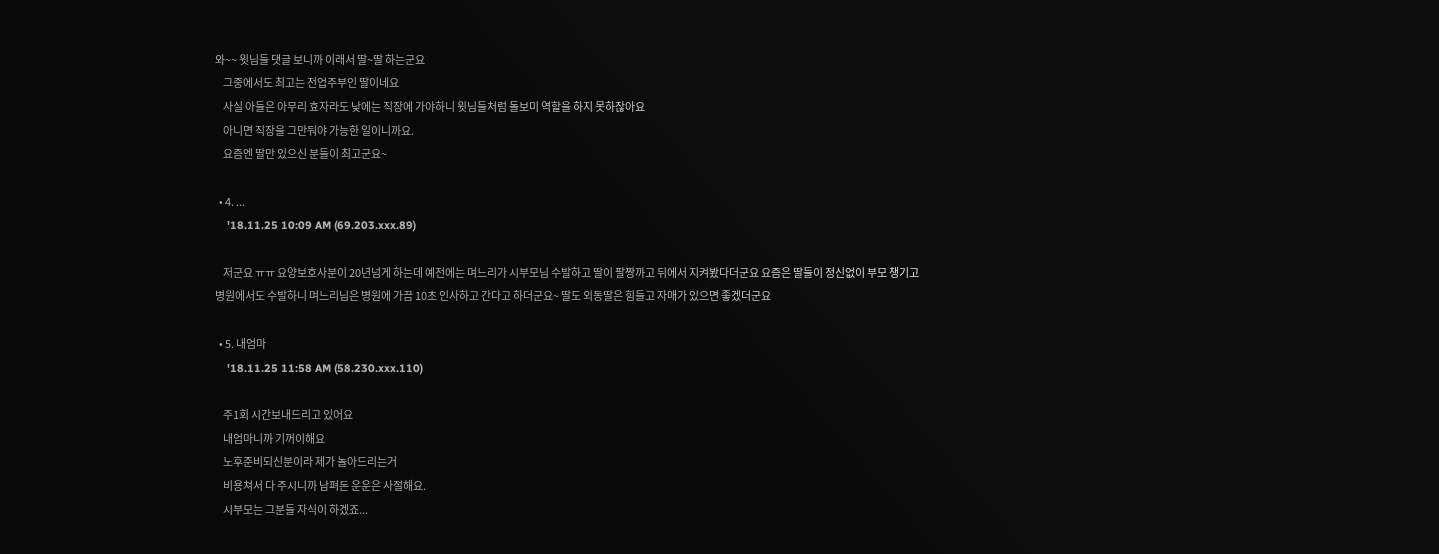와~~ 윗님들 댓글 보니까 이래서 딸~딸 하는군요
    그중에서도 최고는 전업주부인 딸이네요
    사실 아들은 아무리 효자라도 낮에는 직장에 가야하니 윗님들처럼 돌보미 역할을 하지 못하잖아요
    아니면 직장을 그만둬야 가능한 일이니까요.
    요즘엔 딸만 있으신 분들이 최고군요~

  • 4. ...
    '18.11.25 10:09 AM (69.203.xxx.89)

    저군요 ㅠㅠ 요양보호사분이 20년넘게 하는데 예전에는 며느리가 시부모님 수발하고 딸이 팔짱까고 뒤에서 지켜봤다더군요 요즘은 딸들이 정신없이 부모 챙기고 병원에서도 수발하니 며느리님은 병원에 가끔 10초 인사하고 간다고 하더군요~ 딸도 외동딸은 힘들고 자매가 있으면 좋겠더군요

  • 5. 내엄마
    '18.11.25 11:58 AM (58.230.xxx.110)

    주1회 시간보내드리고 있어요
    내엄마니까 기꺼이해요
    노후준비되신분이라 제가 놀아드리는거
    비용쳐서 다 주시니까 남펴돈 운운은 사절해요.
    시부모는 그분들 자식이 하겠죠...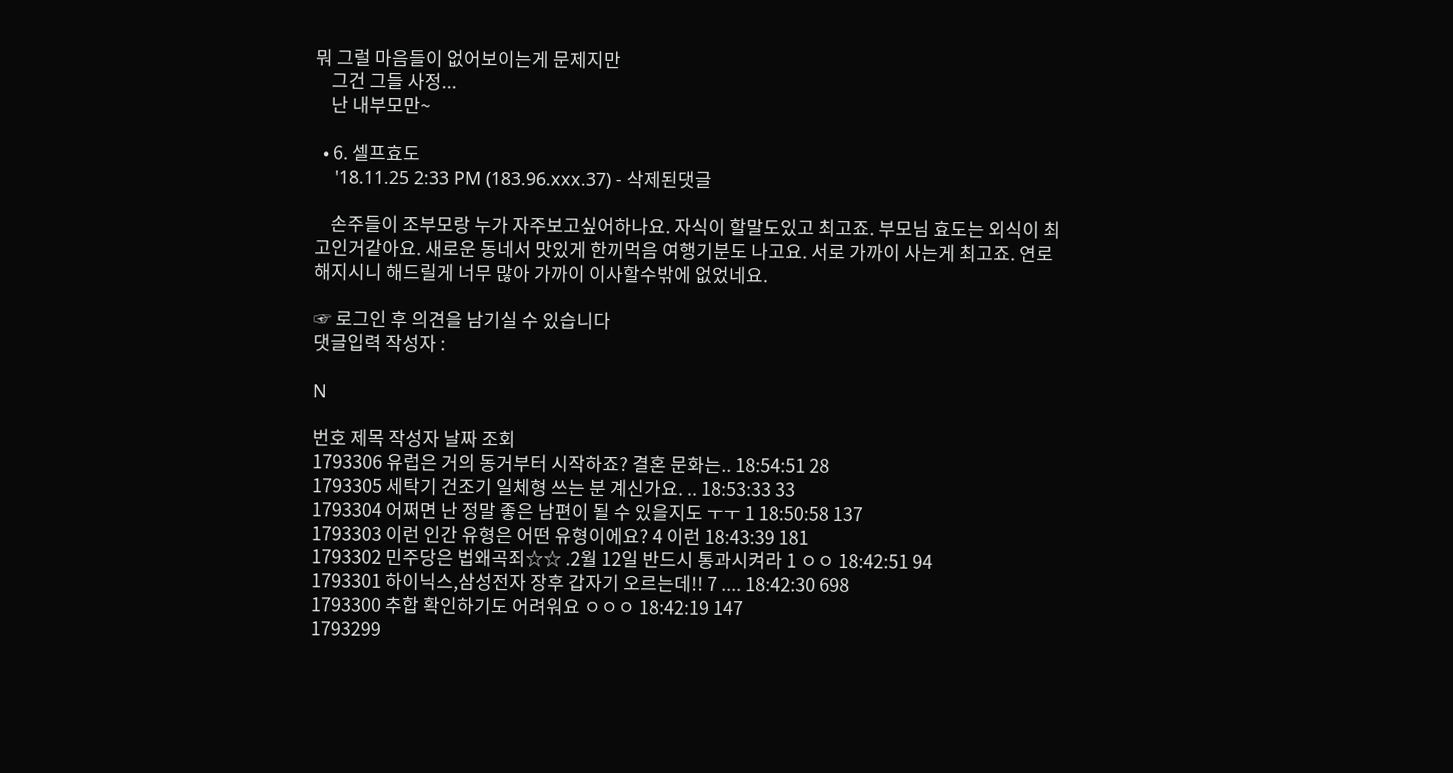뭐 그럴 마음들이 없어보이는게 문제지만
    그건 그들 사정...
    난 내부모만~

  • 6. 셀프효도
    '18.11.25 2:33 PM (183.96.xxx.37) - 삭제된댓글

    손주들이 조부모랑 누가 자주보고싶어하나요. 자식이 할말도있고 최고죠. 부모님 효도는 외식이 최고인거같아요. 새로운 동네서 맛있게 한끼먹음 여행기분도 나고요. 서로 가까이 사는게 최고죠. 연로해지시니 해드릴게 너무 많아 가까이 이사할수밖에 없었네요.

☞ 로그인 후 의견을 남기실 수 있습니다
댓글입력 작성자 :

N

번호 제목 작성자 날짜 조회
1793306 유럽은 거의 동거부터 시작하죠? 결혼 문화는.. 18:54:51 28
1793305 세탁기 건조기 일체형 쓰는 분 계신가요. .. 18:53:33 33
1793304 어쩌면 난 정말 좋은 남편이 될 수 있을지도 ㅜㅜ 1 18:50:58 137
1793303 이런 인간 유형은 어떤 유형이에요? 4 이런 18:43:39 181
1793302 민주당은 법왜곡죄☆☆ .2월 12일 반드시 통과시켜라 1 ㅇㅇ 18:42:51 94
1793301 하이닉스,삼성전자 장후 갑자기 오르는데!! 7 .... 18:42:30 698
1793300 추합 확인하기도 어려워요 ㅇㅇㅇ 18:42:19 147
1793299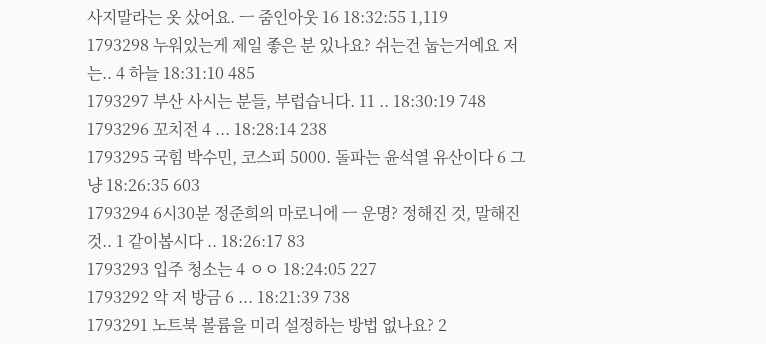사지말라는 옷 샀어요. ㅡ 줌인아웃 16 18:32:55 1,119
1793298 누워있는게 제일 좋은 분 있나요? 쉬는건 눕는거예요 저는.. 4 하늘 18:31:10 485
1793297 부산 사시는 분들, 부럽습니다. 11 .. 18:30:19 748
1793296 꼬치전 4 ... 18:28:14 238
1793295 국힘 박수민, 코스피 5000. 돌파는 윤석열 유산이다 6 그냥 18:26:35 603
1793294 6시30분 정준희의 마로니에 ㅡ 운명? 정해진 것, 말해진 것.. 1 같이봅시다 .. 18:26:17 83
1793293 입주 청소는 4 ㅇㅇ 18:24:05 227
1793292 악 저 방금 6 ... 18:21:39 738
1793291 노트북 볼륨을 미리 설정하는 방법 없나요? 2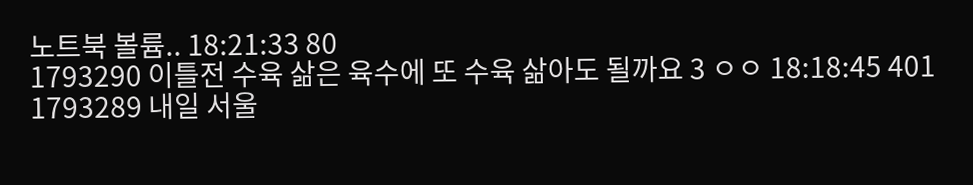노트북 볼륨.. 18:21:33 80
1793290 이틀전 수육 삶은 육수에 또 수육 삶아도 될까요 3 ㅇㅇ 18:18:45 401
1793289 내일 서울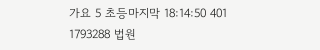가요 5 초등마지막 18:14:50 401
1793288 법원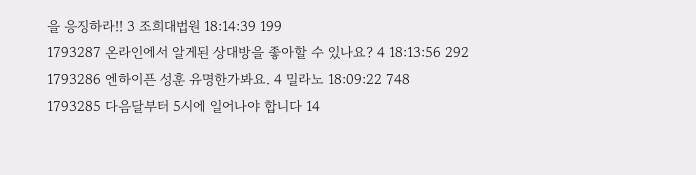을 응징하라!! 3 조희대법원 18:14:39 199
1793287 온라인에서 알게된 상대방을 좋아할 수 있나요? 4 18:13:56 292
1793286 엔하이픈 성훈 유명한가봐요. 4 밀라노 18:09:22 748
1793285 다음달부터 5시에 일어나야 합니다 14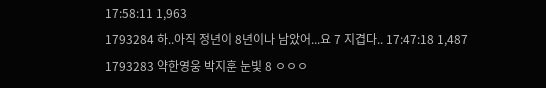17:58:11 1,963
1793284 하..아직 정년이 8년이나 남았어...요 7 지겹다.. 17:47:18 1,487
1793283 약한영웅 박지훈 눈빛 8 ㅇㅇㅇ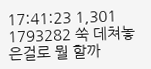17:41:23 1,301
1793282 쑥 데쳐놓은걸로 뭘 할까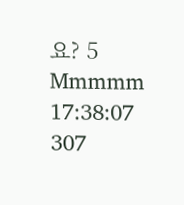요? 5 Mmmmm 17:38:07 307